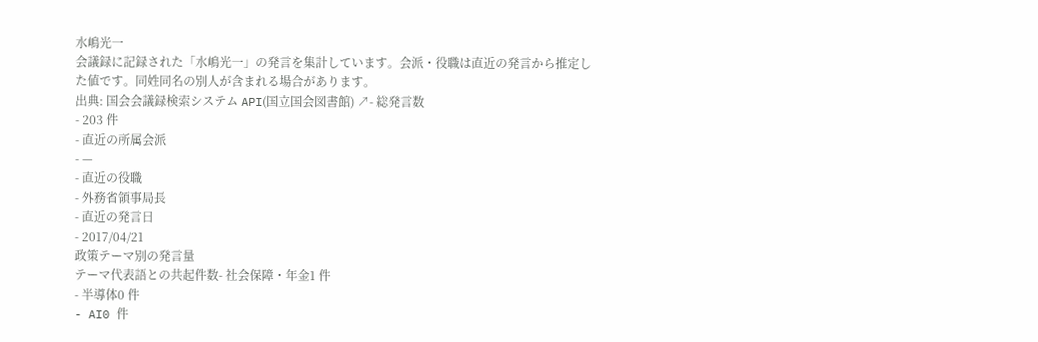水嶋光一
会議録に記録された「水嶋光一」の発言を集計しています。会派・役職は直近の発言から推定した値です。同姓同名の別人が含まれる場合があります。
出典: 国会会議録検索システム API(国立国会図書館) ↗- 総発言数
- 203 件
- 直近の所属会派
- —
- 直近の役職
- 外務省領事局長
- 直近の発言日
- 2017/04/21
政策テーマ別の発言量
テーマ代表語との共起件数- 社会保障・年金1 件
- 半導体0 件
- AI0 件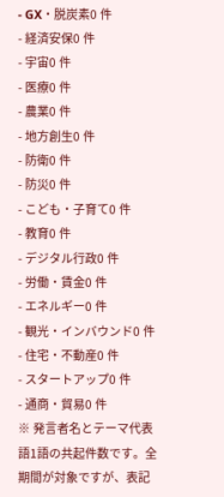- GX・脱炭素0 件
- 経済安保0 件
- 宇宙0 件
- 医療0 件
- 農業0 件
- 地方創生0 件
- 防衛0 件
- 防災0 件
- こども・子育て0 件
- 教育0 件
- デジタル行政0 件
- 労働・賃金0 件
- エネルギー0 件
- 観光・インバウンド0 件
- 住宅・不動産0 件
- スタートアップ0 件
- 通商・貿易0 件
※ 発言者名とテーマ代表語1語の共起件数です。全期間が対象ですが、表記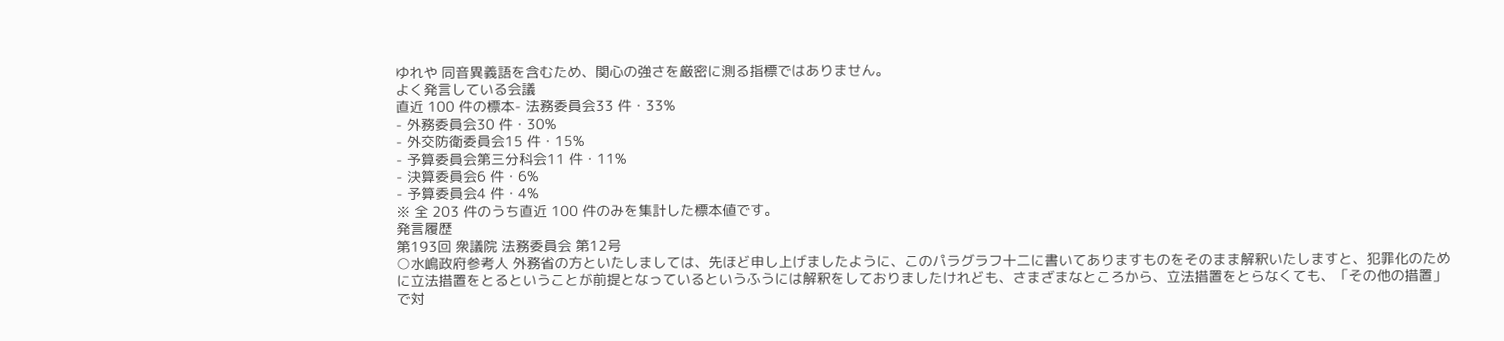ゆれや 同音異義語を含むため、関心の強さを厳密に測る指標ではありません。
よく発言している会議
直近 100 件の標本- 法務委員会33 件・33%
- 外務委員会30 件・30%
- 外交防衛委員会15 件・15%
- 予算委員会第三分科会11 件・11%
- 決算委員会6 件・6%
- 予算委員会4 件・4%
※ 全 203 件のうち直近 100 件のみを集計した標本値です。
発言履歴
第193回 衆議院 法務委員会 第12号
○水嶋政府参考人 外務省の方といたしましては、先ほど申し上げましたように、このパラグラフ十二に書いてありますものをそのまま解釈いたしますと、犯罪化のために立法措置をとるということが前提となっているというふうには解釈をしておりましたけれども、さまざまなところから、立法措置をとらなくても、「その他の措置」で対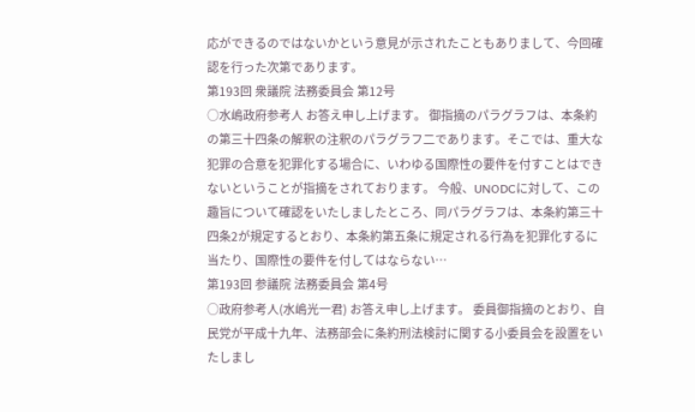応ができるのではないかという意見が示されたこともありまして、今回確認を行った次第であります。
第193回 衆議院 法務委員会 第12号
○水嶋政府参考人 お答え申し上げます。 御指摘のパラグラフは、本条約の第三十四条の解釈の注釈のパラグラフ二であります。そこでは、重大な犯罪の合意を犯罪化する場合に、いわゆる国際性の要件を付すことはできないということが指摘をされております。 今般、UNODCに対して、この趣旨について確認をいたしましたところ、同パラグラフは、本条約第三十四条2が規定するとおり、本条約第五条に規定される行為を犯罪化するに当たり、国際性の要件を付してはならない…
第193回 参議院 法務委員会 第4号
○政府参考人(水嶋光一君) お答え申し上げます。 委員御指摘のとおり、自民党が平成十九年、法務部会に条約刑法検討に関する小委員会を設置をいたしまし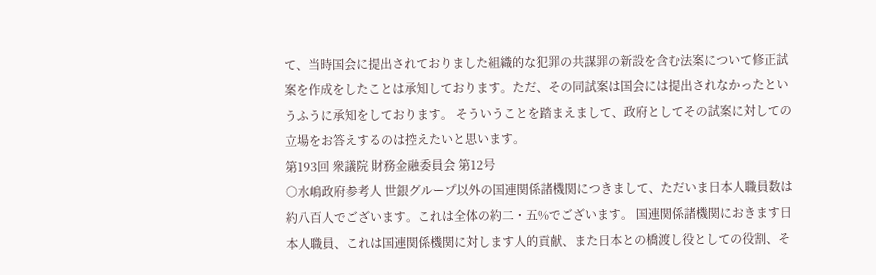て、当時国会に提出されておりました組織的な犯罪の共謀罪の新設を含む法案について修正試案を作成をしたことは承知しております。ただ、その同試案は国会には提出されなかったというふうに承知をしております。 そういうことを踏まえまして、政府としてその試案に対しての立場をお答えするのは控えたいと思います。
第193回 衆議院 財務金融委員会 第12号
○水嶋政府参考人 世銀グループ以外の国連関係諸機関につきまして、ただいま日本人職員数は約八百人でございます。これは全体の約二・五%でございます。 国連関係諸機関におきます日本人職員、これは国連関係機関に対します人的貢献、また日本との橋渡し役としての役割、そ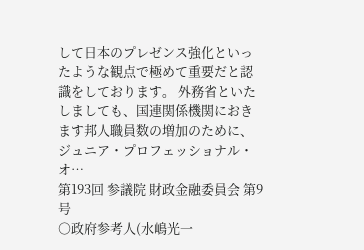して日本のプレゼンス強化といったような観点で極めて重要だと認識をしております。 外務省といたしましても、国連関係機関におきます邦人職員数の増加のために、ジュニア・プロフェッショナル・オ…
第193回 参議院 財政金融委員会 第9号
○政府参考人(水嶋光一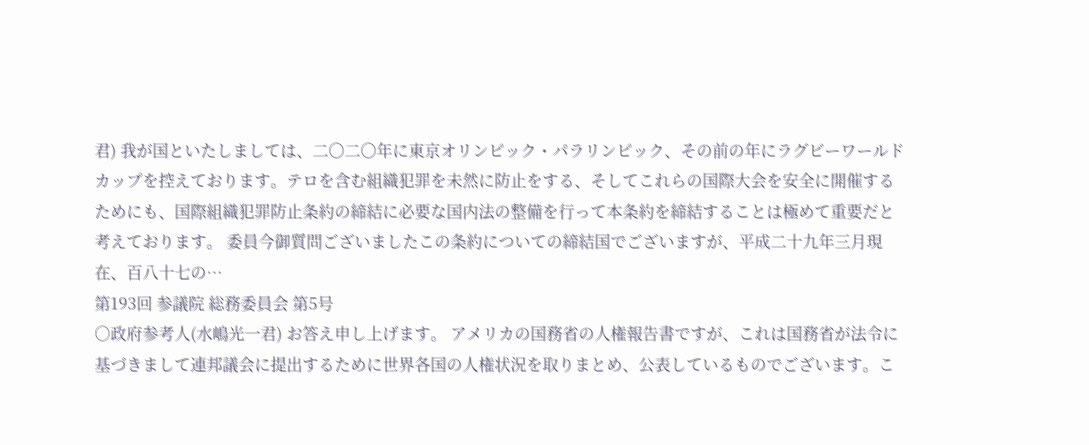君) 我が国といたしましては、二〇二〇年に東京オリンピック・パラリンピック、その前の年にラグビーワールドカップを控えております。テロを含む組織犯罪を未然に防止をする、そしてこれらの国際大会を安全に開催するためにも、国際組織犯罪防止条約の締結に必要な国内法の整備を行って本条約を締結することは極めて重要だと考えております。 委員今御質問ございましたこの条約についての締結国でございますが、平成二十九年三月現在、百八十七の…
第193回 参議院 総務委員会 第5号
○政府参考人(水嶋光一君) お答え申し上げます。 アメリカの国務省の人権報告書ですが、これは国務省が法令に基づきまして連邦議会に提出するために世界各国の人権状況を取りまとめ、公表しているものでございます。こ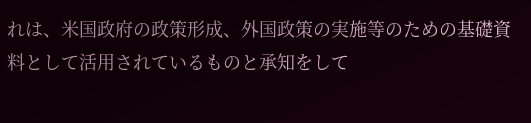れは、米国政府の政策形成、外国政策の実施等のための基礎資料として活用されているものと承知をして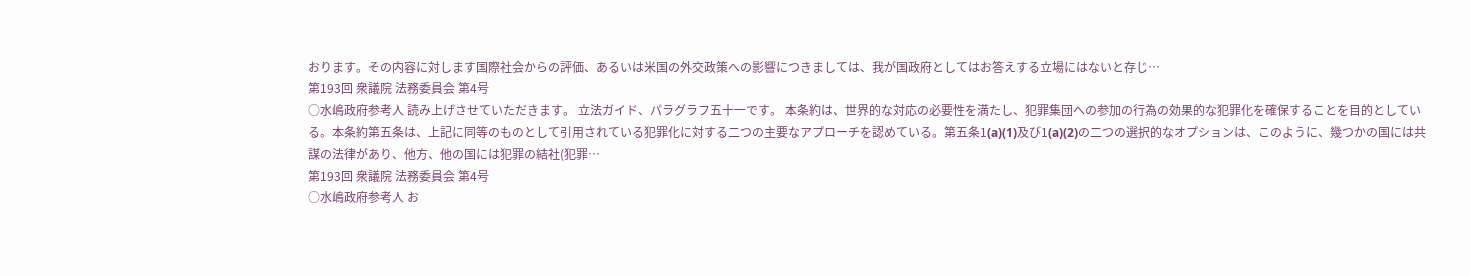おります。その内容に対します国際社会からの評価、あるいは米国の外交政策への影響につきましては、我が国政府としてはお答えする立場にはないと存じ…
第193回 衆議院 法務委員会 第4号
○水嶋政府参考人 読み上げさせていただきます。 立法ガイド、パラグラフ五十一です。 本条約は、世界的な対応の必要性を満たし、犯罪集団への参加の行為の効果的な犯罪化を確保することを目的としている。本条約第五条は、上記に同等のものとして引用されている犯罪化に対する二つの主要なアプローチを認めている。第五条1(a)(1)及び1(a)(2)の二つの選択的なオプションは、このように、幾つかの国には共謀の法律があり、他方、他の国には犯罪の結社(犯罪…
第193回 衆議院 法務委員会 第4号
○水嶋政府参考人 お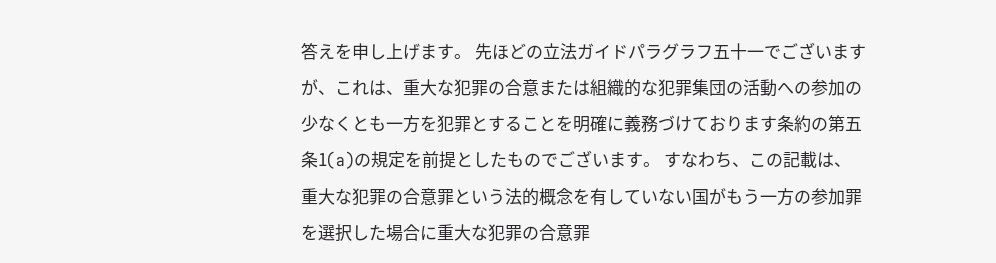答えを申し上げます。 先ほどの立法ガイドパラグラフ五十一でございますが、これは、重大な犯罪の合意または組織的な犯罪集団の活動への参加の少なくとも一方を犯罪とすることを明確に義務づけております条約の第五条1(a)の規定を前提としたものでございます。 すなわち、この記載は、重大な犯罪の合意罪という法的概念を有していない国がもう一方の参加罪を選択した場合に重大な犯罪の合意罪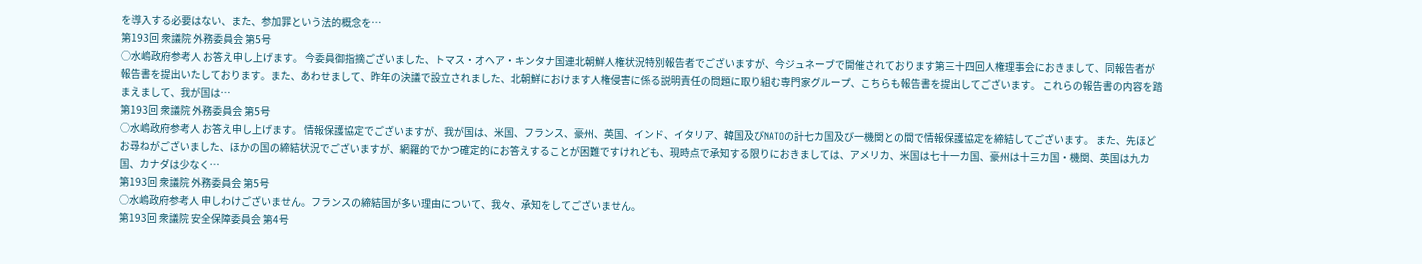を導入する必要はない、また、参加罪という法的概念を…
第193回 衆議院 外務委員会 第5号
○水嶋政府参考人 お答え申し上げます。 今委員御指摘ございました、トマス・オヘア・キンタナ国連北朝鮮人権状況特別報告者でございますが、今ジュネーブで開催されております第三十四回人権理事会におきまして、同報告者が報告書を提出いたしております。また、あわせまして、昨年の決議で設立されました、北朝鮮におけます人権侵害に係る説明責任の問題に取り組む専門家グループ、こちらも報告書を提出してございます。 これらの報告書の内容を踏まえまして、我が国は…
第193回 衆議院 外務委員会 第5号
○水嶋政府参考人 お答え申し上げます。 情報保護協定でございますが、我が国は、米国、フランス、豪州、英国、インド、イタリア、韓国及びNATOの計七カ国及び一機関との間で情報保護協定を締結してございます。 また、先ほどお尋ねがございました、ほかの国の締結状況でございますが、網羅的でかつ確定的にお答えすることが困難ですけれども、現時点で承知する限りにおきましては、アメリカ、米国は七十一カ国、豪州は十三カ国・機関、英国は九カ国、カナダは少なく…
第193回 衆議院 外務委員会 第5号
○水嶋政府参考人 申しわけございません。フランスの締結国が多い理由について、我々、承知をしてございません。
第193回 衆議院 安全保障委員会 第4号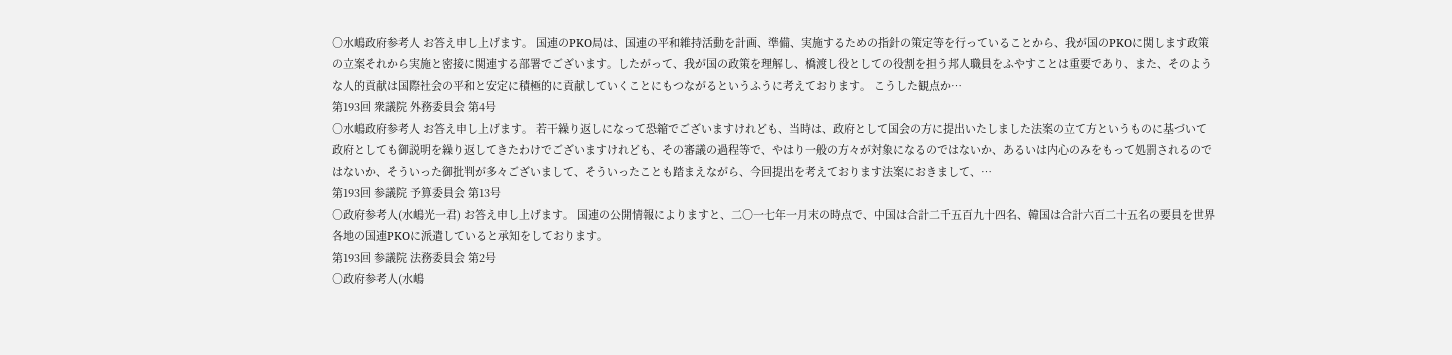○水嶋政府参考人 お答え申し上げます。 国連のPKO局は、国連の平和維持活動を計画、準備、実施するための指針の策定等を行っていることから、我が国のPKOに関します政策の立案それから実施と密接に関連する部署でございます。したがって、我が国の政策を理解し、橋渡し役としての役割を担う邦人職員をふやすことは重要であり、また、そのような人的貢献は国際社会の平和と安定に積極的に貢献していくことにもつながるというふうに考えております。 こうした観点か…
第193回 衆議院 外務委員会 第4号
○水嶋政府参考人 お答え申し上げます。 若干繰り返しになって恐縮でございますけれども、当時は、政府として国会の方に提出いたしました法案の立て方というものに基づいて政府としても御説明を繰り返してきたわけでございますけれども、その審議の過程等で、やはり一般の方々が対象になるのではないか、あるいは内心のみをもって処罰されるのではないか、そういった御批判が多々ございまして、そういったことも踏まえながら、今回提出を考えております法案におきまして、…
第193回 参議院 予算委員会 第13号
○政府参考人(水嶋光一君) お答え申し上げます。 国連の公開情報によりますと、二〇一七年一月末の時点で、中国は合計二千五百九十四名、韓国は合計六百二十五名の要員を世界各地の国連PKOに派遣していると承知をしております。
第193回 参議院 法務委員会 第2号
○政府参考人(水嶋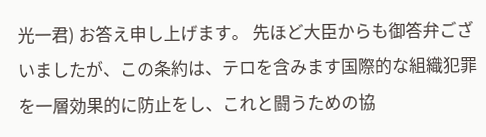光一君) お答え申し上げます。 先ほど大臣からも御答弁ございましたが、この条約は、テロを含みます国際的な組織犯罪を一層効果的に防止をし、これと闘うための協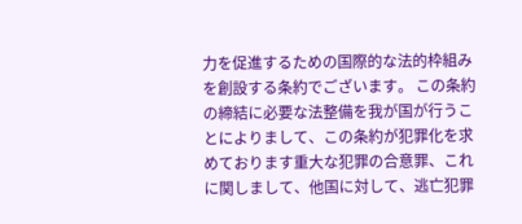力を促進するための国際的な法的枠組みを創設する条約でございます。 この条約の締結に必要な法整備を我が国が行うことによりまして、この条約が犯罪化を求めております重大な犯罪の合意罪、これに関しまして、他国に対して、逃亡犯罪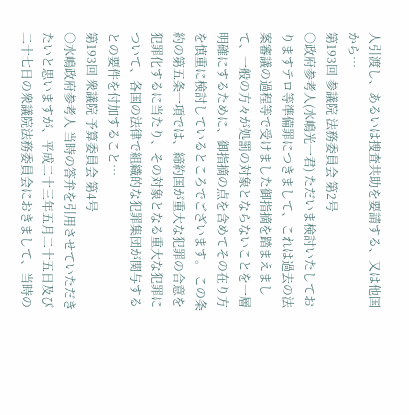人引渡し、あるいは捜査共助を要請する、又は他国から…
第193回 参議院 法務委員会 第2号
○政府参考人(水嶋光一君) ただいま検討いたしておりますテロ等準備罪につきまして、これは過去の法案審議の過程等で受けました御指摘を踏まえまして、一般の方々が処罰の対象とならないことを一層明確にするために、御指摘の点を含めてその在り方を慎重に検討しているところでございます。 この条約の第五条一項では、締約国が重大な犯罪の合意を犯罪化するに当たり、その対象となる重大な犯罪について、各国の法律で組織的な犯罪集団が関与するとの要件を付加すること…
第193回 衆議院 予算委員会 第4号
○水嶋政府参考人 当時の答弁を引用させていただきたいと思いますが、平成二十三年五月二十五日及び二十七日の衆議院法務委員会におきまして、当時の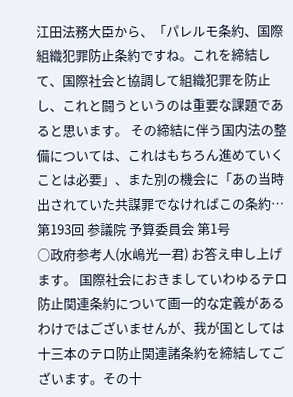江田法務大臣から、「パレルモ条約、国際組織犯罪防止条約ですね。これを締結して、国際社会と協調して組織犯罪を防止し、これと闘うというのは重要な課題であると思います。 その締結に伴う国内法の整備については、これはもちろん進めていくことは必要」、また別の機会に「あの当時出されていた共謀罪でなければこの条約…
第193回 参議院 予算委員会 第1号
○政府参考人(水嶋光一君) お答え申し上げます。 国際社会におきましていわゆるテロ防止関連条約について画一的な定義があるわけではございませんが、我が国としては十三本のテロ防止関連諸条約を締結してございます。その十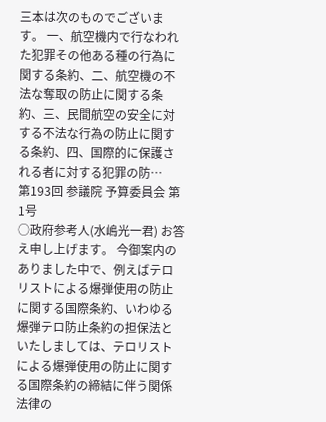三本は次のものでございます。 一、航空機内で行なわれた犯罪その他ある種の行為に関する条約、二、航空機の不法な奪取の防止に関する条約、三、民間航空の安全に対する不法な行為の防止に関する条約、四、国際的に保護される者に対する犯罪の防…
第193回 参議院 予算委員会 第1号
○政府参考人(水嶋光一君) お答え申し上げます。 今御案内のありました中で、例えばテロリストによる爆弾使用の防止に関する国際条約、いわゆる爆弾テロ防止条約の担保法といたしましては、テロリストによる爆弾使用の防止に関する国際条約の締結に伴う関係法律の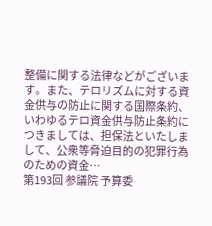整備に関する法律などがございます。また、テロリズムに対する資金供与の防止に関する国際条約、いわゆるテロ資金供与防止条約につきましては、担保法といたしまして、公衆等脅迫目的の犯罪行為のための資金…
第193回 参議院 予算委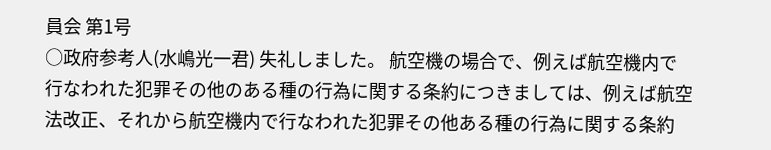員会 第1号
○政府参考人(水嶋光一君) 失礼しました。 航空機の場合で、例えば航空機内で行なわれた犯罪その他のある種の行為に関する条約につきましては、例えば航空法改正、それから航空機内で行なわれた犯罪その他ある種の行為に関する条約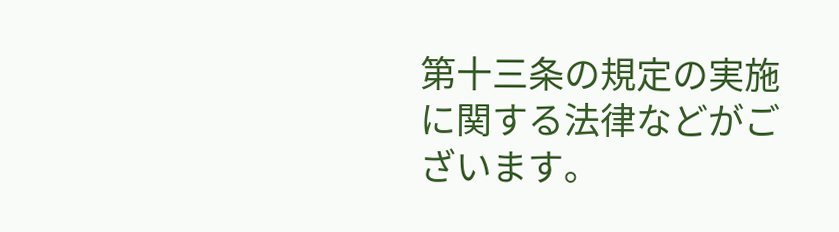第十三条の規定の実施に関する法律などがございます。